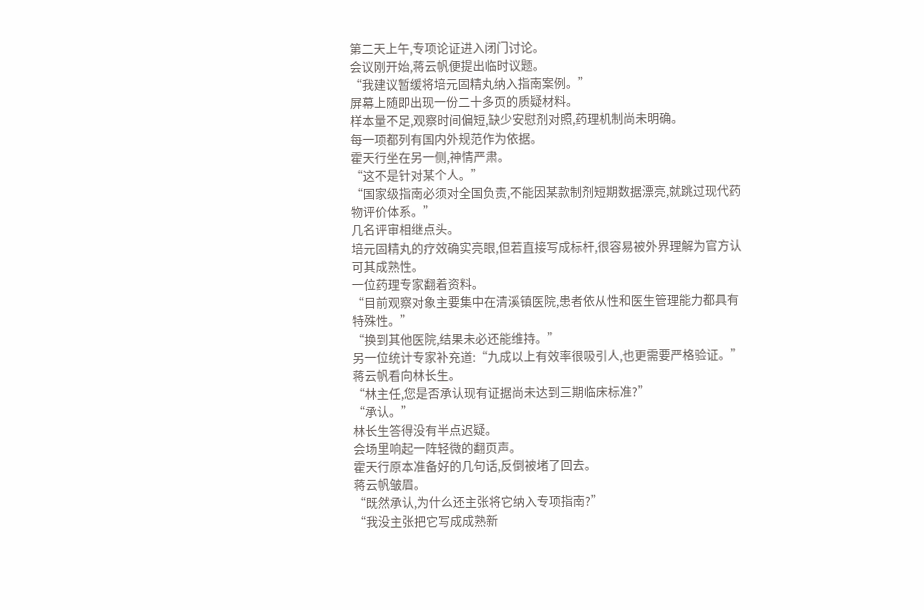第二天上午,专项论证进入闭门讨论。
会议刚开始,蒋云帆便提出临时议题。
“我建议暂缓将培元固精丸纳入指南案例。”
屏幕上随即出现一份二十多页的质疑材料。
样本量不足,观察时间偏短,缺少安慰剂对照,药理机制尚未明确。
每一项都列有国内外规范作为依据。
霍天行坐在另一侧,神情严肃。
“这不是针对某个人。”
“国家级指南必须对全国负责,不能因某款制剂短期数据漂亮,就跳过现代药物评价体系。”
几名评审相继点头。
培元固精丸的疗效确实亮眼,但若直接写成标杆,很容易被外界理解为官方认可其成熟性。
一位药理专家翻着资料。
“目前观察对象主要集中在清溪镇医院,患者依从性和医生管理能力都具有特殊性。”
“换到其他医院,结果未必还能维持。”
另一位统计专家补充道:“九成以上有效率很吸引人,也更需要严格验证。”
蒋云帆看向林长生。
“林主任,您是否承认现有证据尚未达到三期临床标准?”
“承认。”
林长生答得没有半点迟疑。
会场里响起一阵轻微的翻页声。
霍天行原本准备好的几句话,反倒被堵了回去。
蒋云帆皱眉。
“既然承认,为什么还主张将它纳入专项指南?”
“我没主张把它写成成熟新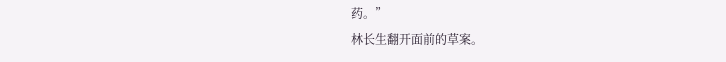药。”
林长生翻开面前的草案。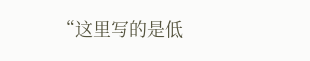“这里写的是低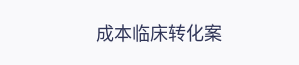成本临床转化案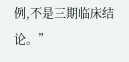例,不是三期临床结论。”